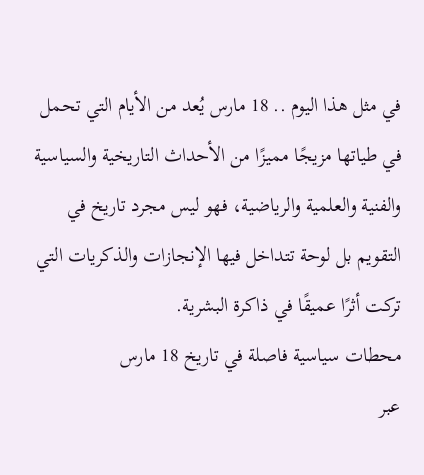في مثل هذا اليوم .. 18 مارس يُعد من الأيام التي تحمل في طياتها مزيجًا مميزًا من الأحداث التاريخية والسياسية والفنية والعلمية والرياضية، فهو ليس مجرد تاريخ في التقويم بل لوحة تتداخل فيها الإنجازات والذكريات التي تركت أثرًا عميقًا في ذاكرة البشرية.
محطات سياسية فاصلة في تاريخ 18 مارس
عبر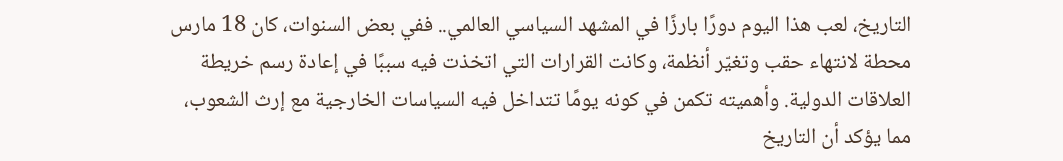التاريخ، لعب هذا اليوم دورًا بارزًا في المشهد السياسي العالمي.. ففي بعض السنوات، كان 18 مارس محطة لانتهاء حقب وتغيّر أنظمة، وكانت القرارات التي اتخذت فيه سببًا في إعادة رسم خريطة العلاقات الدولية. وأهميته تكمن في كونه يومًا تتداخل فيه السياسات الخارجية مع إرث الشعوب، مما يؤكد أن التاريخ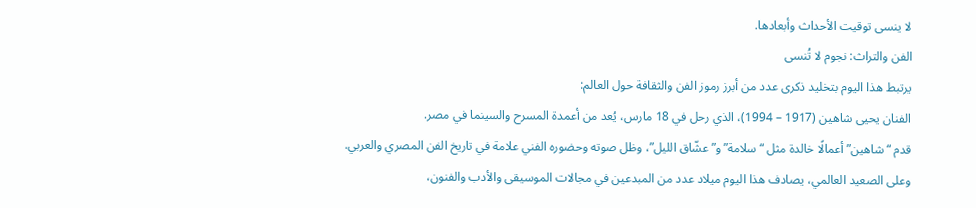لا ينسى توقيت الأحداث وأبعادها.
الفن والتراث: نجوم لا تُنسى
يرتبط هذا اليوم بتخليد ذكرى عدد من أبرز رموز الفن والثقافة حول العالم:
الفنان يحيى شاهين (1917 – 1994)، الذي رحل في 18 مارس، يُعد من أعمدة المسرح والسينما في مصر.
قدم “شاهين” أعمالًا خالدة مثل “سلامة” و”عشّاق الليل”، وظل صوته وحضوره الفني علامة في تاريخ الفن المصري والعربي.
وعلى الصعيد العالمي، يصادف هذا اليوم ميلاد عدد من المبدعين في مجالات الموسيقى والأدب والفنون،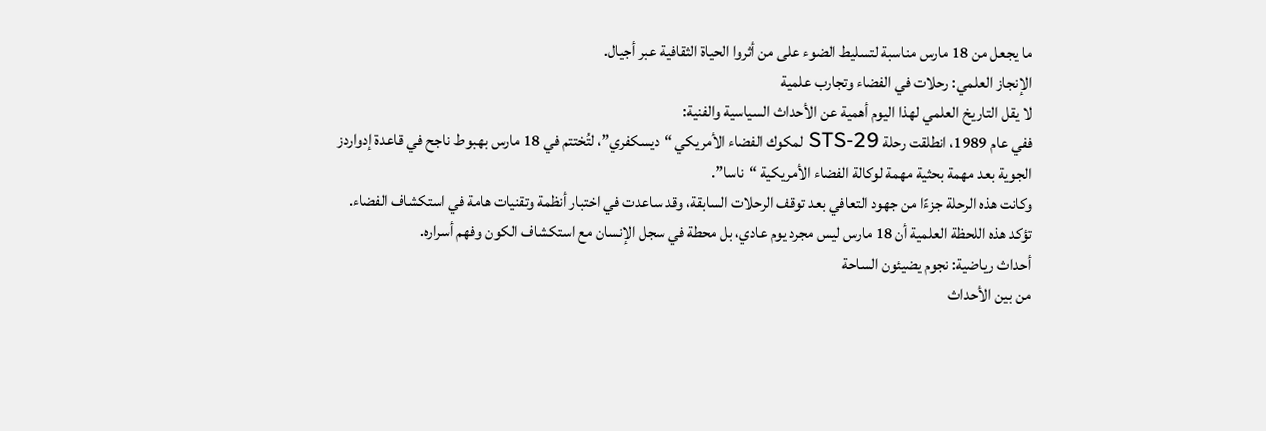ما يجعل من 18 مارس مناسبة لتسليط الضوء على من أثروا الحياة الثقافية عبر أجيال.
الإنجاز العلمي: رحلات في الفضاء وتجارب علمية
لا يقل التاريخ العلمي لهذا اليوم أهمية عن الأحداث السياسية والفنية:
ففي عام 1989، انطلقت رحلة STS‑29 لمكوك الفضاء الأمريكي “ديسكفري”، لتُختتم في 18 مارس بهبوط ناجح في قاعدة إدواردز الجوية بعد مهمة بحثية مهمة لوكالة الفضاء الأمريكية “ناسا”.
وكانت هذه الرحلة جزءًا من جهود التعافي بعد توقف الرحلات السابقة، وقد ساعدت في اختبار أنظمة وتقنيات هامة في استكشاف الفضاء.
تؤكد هذه اللحظة العلمية أن 18 مارس ليس مجرد يوم عادي، بل محطة في سجل الإنسان مع استكشاف الكون وفهم أسراره.
أحداث رياضية: نجوم يضيئون الساحة
من بين الأحداث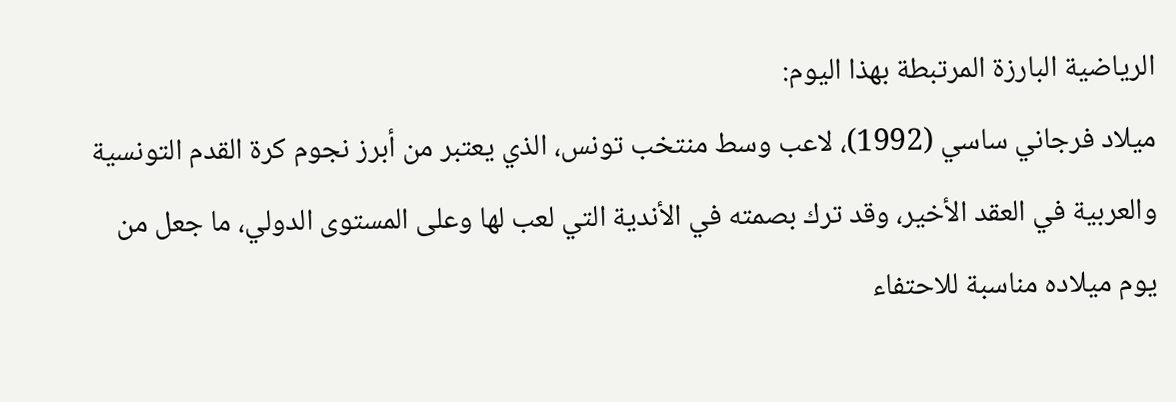الرياضية البارزة المرتبطة بهذا اليوم:
ميلاد فرجاني ساسي (1992)، لاعب وسط منتخب تونس، الذي يعتبر من أبرز نجوم كرة القدم التونسية والعربية في العقد الأخير، وقد ترك بصمته في الأندية التي لعب لها وعلى المستوى الدولي، ما جعل من يوم ميلاده مناسبة للاحتفاء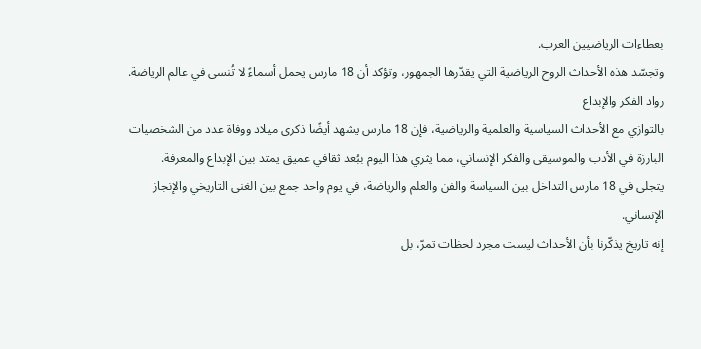بعطاءات الرياضيين العرب.
وتجسّد هذه الأحداث الروح الرياضية التي يقدّرها الجمهور، وتؤكد أن 18 مارس يحمل أسماءً لا تُنسى في عالم الرياضة.
رواد الفكر والإبداع
بالتوازي مع الأحداث السياسية والعلمية والرياضية، فإن 18 مارس يشهد أيضًا ذكرى ميلاد ووفاة عدد من الشخصيات البارزة في الأدب والموسيقى والفكر الإنساني، مما يثري هذا اليوم ببُعد ثقافي عميق يمتد بين الإبداع والمعرفة.
يتجلى في 18 مارس التداخل بين السياسة والفن والعلم والرياضة، في يوم واحد جمع بين الغنى التاريخي والإنجاز الإنساني.
إنه تاريخ يذكّرنا بأن الأحداث ليست مجرد لحظات تمرّ، بل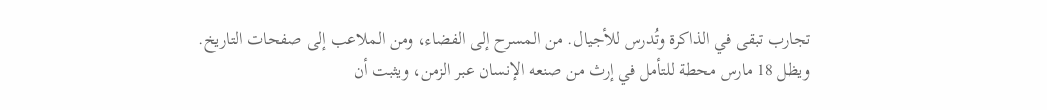تجارب تبقى في الذاكرة وتُدرس للأجيال. من المسرح إلى الفضاء، ومن الملاعب إلى صفحات التاريخ.
ويظل 18 مارس محطة للتأمل في إرث من صنعه الإنسان عبر الزمن، ويثبت أن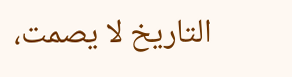التاريخ لا يصمت،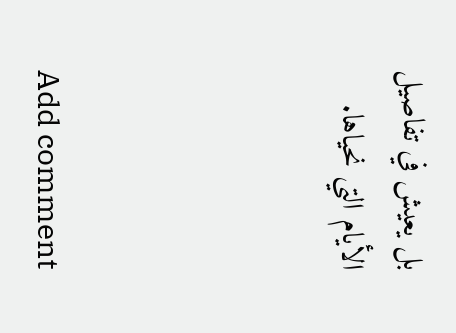بل يعيش في تفاصيل الأيام التي نحياها.




Add comment